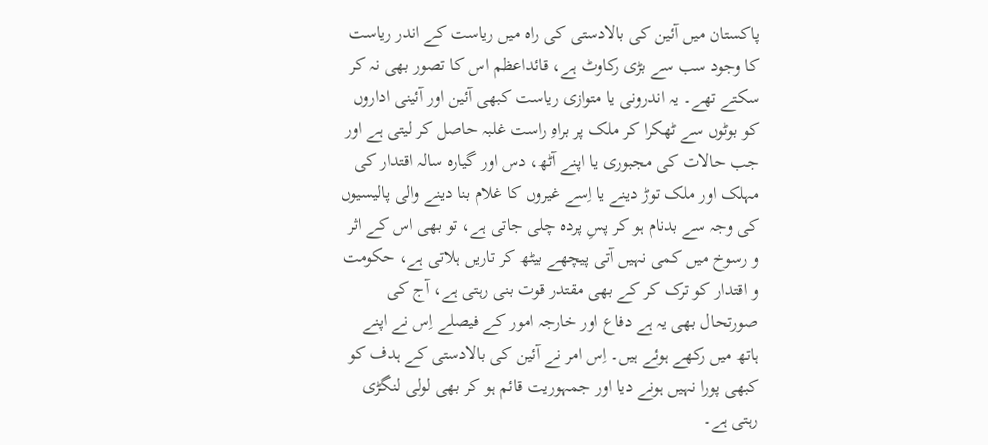پاکستان میں آئین کی بالادستی کی راہ میں ریاست کے اندر ریاست کا وجود سب سے بڑی رکاوٹ ہے، قائداعظم اس کا تصور بھی نہ کر سکتے تھے۔ یہ اندرونی یا متوازی ریاست کبھی آئین اور آئینی اداروں کو بوٹوں سے ٹھکرا کر ملک پر براہِ راست غلبہ حاصل کر لیتی ہے اور جب حالات کی مجبوری یا اپنے آٹھ، دس اور گیارہ سالہ اقتدار کی مہلک اور ملک توڑ دینے یا اِسے غیروں کا غلام بنا دینے والی پالیسیوں کی وجہ سے بدنام ہو کر پسِ پردہ چلی جاتی ہے، تو بھی اس کے اثر و رسوخ میں کمی نہیں آتی پیچھے بیٹھ کر تاریں ہلاتی ہے، حکومت و اقتدار کو ترک کر کے بھی مقتدر قوت بنی رہتی ہے، آج کی صورتحال بھی یہ ہے دفاع اور خارجہ امور کے فیصلے اِس نے اپنے ہاتھ میں رکھے ہوئے ہیں۔ اِس امر نے آئین کی بالادستی کے ہدف کو کبھی پورا نہیں ہونے دیا اور جمہوریت قائم ہو کر بھی لولی لنگڑی رہتی ہے۔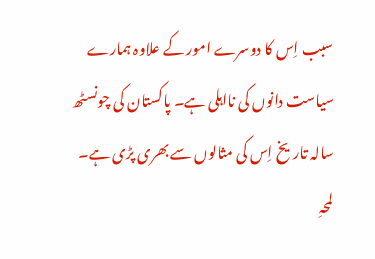سبب اِس کا دوسرے امور کے علاوہ ہمارے سیاست دانوں کی نااہلی ہے۔ پاکستان کی چونسٹھ سالہ تاریخ اِس کی مثالوں سے بھری پڑی ہے۔ لمحہِ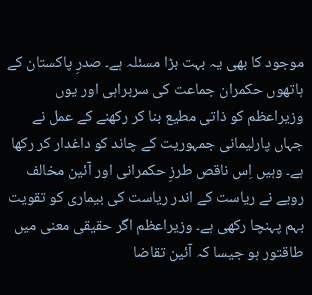موجود کا بھی یہ بہت بڑا مسئلہ ہے۔ صدرِ پاکستان کے ہاتھوں حکمران جماعت کی سربراہی اور یوں وزیراعظم کو ذاتی مطیع بنا کر رکھنے کے عمل نے جہاں پارلیمانی جمہوریت کے چاند کو داغدار کر رکھا ہے۔ وہیں اِس ناقص طرزِ حکمرانی اور آئین مخالف رویے نے ریاست کے اندر ریاست کی بیماری کو تقویت بہم پہنچا رکھی ہے۔ وزیراعظم اگر حقیقی معنی میں طاقتور ہو جیسا کہ آئین تقاضا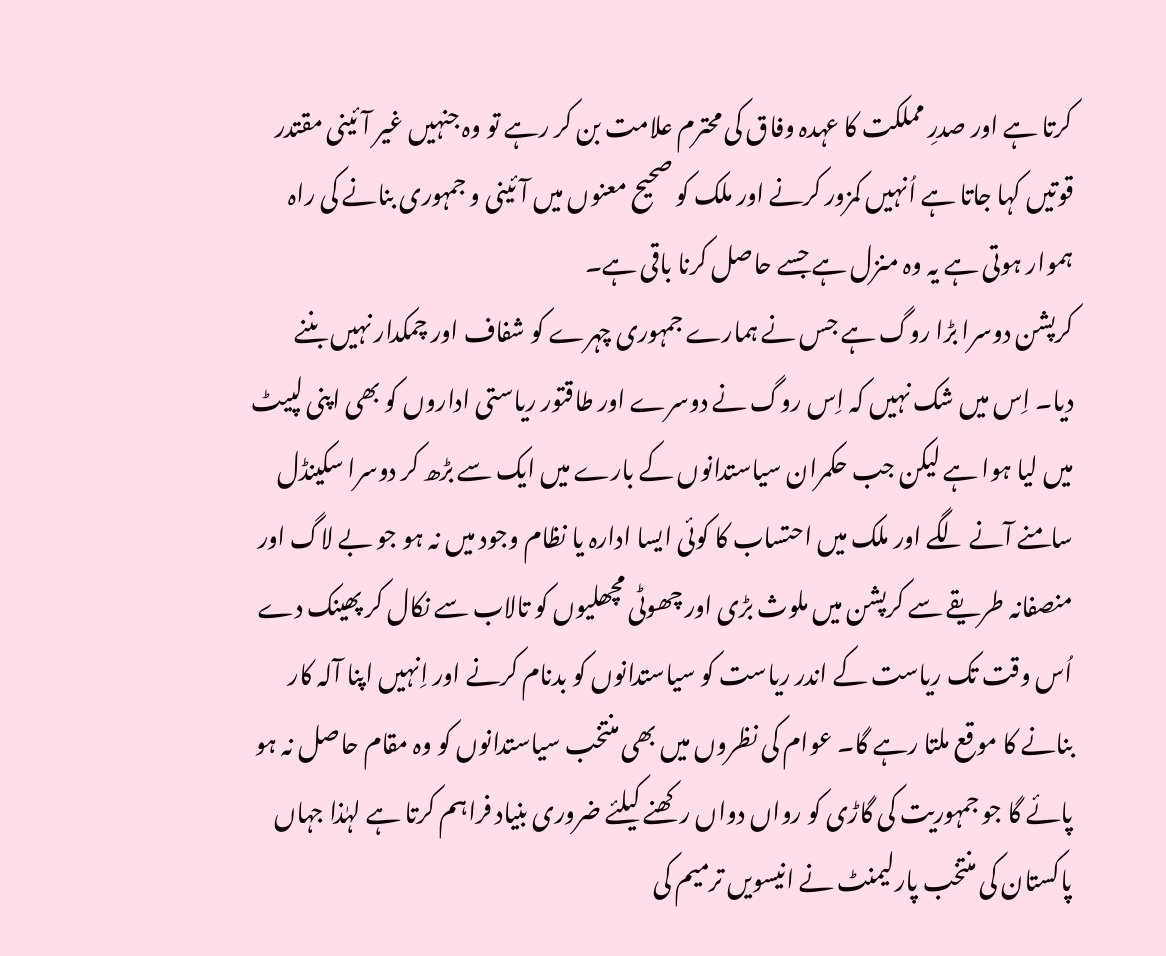کرتا ہے اور صدرِ مملکت کا عہدہ وفاق کی محترم علامت بن کر رہے تو وہ جنہیں غیر آئینی مقتدر قوتیں کہا جاتا ہے اُنہیں کمزور کرنے اور ملک کو صحیح معنوں میں آئینی و جمہوری بنانے کی راہ ہموار ہوتی ہے یہ وہ منزل ہے جسے حاصل کرنا باقی ہے۔
کرپشن دوسرا بڑا روگ ہے جس نے ہمارے جمہوری چہرے کو شفاف اور چمکدار نہیں بننے دیا۔ اِس میں شک نہیں کہ اِس روگ نے دوسرے اور طاقتور ریاستی اداروں کو بھی اپنی لپیٹ میں لیا ہوا ہے لیکن جب حکمران سیاستدانوں کے بارے میں ایک سے بڑھ کر دوسرا سکینڈل سامنے آنے لگے اور ملک میں احتساب کا کوئی ایسا ادارہ یا نظام وجود میں نہ ہو جو بے لاگ اور منصفانہ طریقے سے کرپشن میں ملوث بڑی اور چھوٹی مچھلیوں کو تالاب سے نکال کر پھینک دے اُس وقت تک ریاست کے اندر ریاست کو سیاستدانوں کو بدنام کرنے اور اِنہیں اپنا آلہ کار بنانے کا موقع ملتا رہے گا۔ عوام کی نظروں میں بھی منتخب سیاستدانوں کو وہ مقام حاصل نہ ہو پائے گا جو جمہوریت کی گاڑی کو رواں دواں رکھنے کیلئے ضروری بنیاد فراہم کرتا ہے لہٰذا جہاں پاکستان کی منتخب پارلیمنٹ نے انیسویں ترمیم کی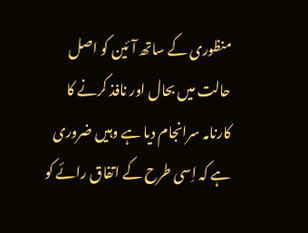منظوری کے ساتھ آئین کو اصل حالت میں بحال اور نافذ کرنے کا کارنامہ سرانجام دیا ہے وہیں ضروری ہے کہ اِسی طرح کے اتفاق رائے کو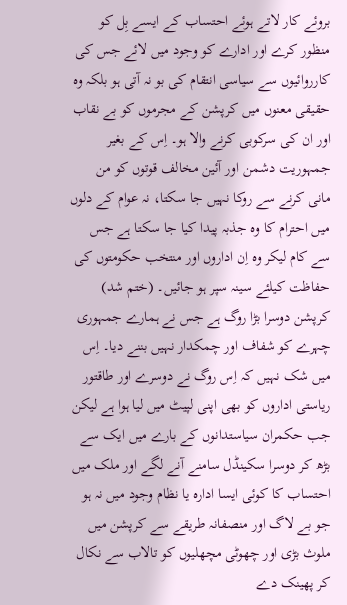بروئے کار لاتے ہوئے احتساب کے ایسے بِل کو منظور کرے اور ادارے کو وجود میں لائے جس کی کارروائیوں سے سیاسی انتقام کی بو نہ آتی ہو بلکہ وہ حقیقی معنوں میں کرپشن کے مجرموں کو بے نقاب اور ان کی سرکوبی کرنے والا ہو۔ اِس کے بغیر جمہوریت دشمن اور آئین مخالف قوتوں کو من مانی کرنے سے روکا نہیں جا سکتا، نہ عوام کے دلوں میں احترام کا وہ جذبہ پیدا کیا جا سکتا ہے جس سے کام لیکر وہ اِن اداروں اور منتخب حکومتوں کی حفاظت کیلئے سینہ سپر ہو جائیں۔ (ختم شد)
کرپشن دوسرا بڑا روگ ہے جس نے ہمارے جمہوری چہرے کو شفاف اور چمکدار نہیں بننے دیا۔ اِس میں شک نہیں کہ اِس روگ نے دوسرے اور طاقتور ریاستی اداروں کو بھی اپنی لپیٹ میں لیا ہوا ہے لیکن جب حکمران سیاستدانوں کے بارے میں ایک سے بڑھ کر دوسرا سکینڈل سامنے آنے لگے اور ملک میں احتساب کا کوئی ایسا ادارہ یا نظام وجود میں نہ ہو جو بے لاگ اور منصفانہ طریقے سے کرپشن میں ملوث بڑی اور چھوٹی مچھلیوں کو تالاب سے نکال کر پھینک دے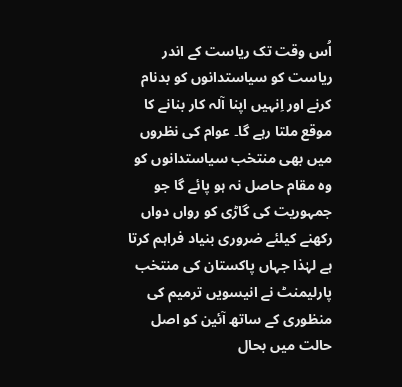اُس وقت تک ریاست کے اندر ریاست کو سیاستدانوں کو بدنام کرنے اور اِنہیں اپنا آلہ کار بنانے کا موقع ملتا رہے گا۔ عوام کی نظروں میں بھی منتخب سیاستدانوں کو وہ مقام حاصل نہ ہو پائے گا جو جمہوریت کی گاڑی کو رواں دواں رکھنے کیلئے ضروری بنیاد فراہم کرتا ہے لہٰذا جہاں پاکستان کی منتخب پارلیمنٹ نے انیسویں ترمیم کی منظوری کے ساتھ آئین کو اصل حالت میں بحال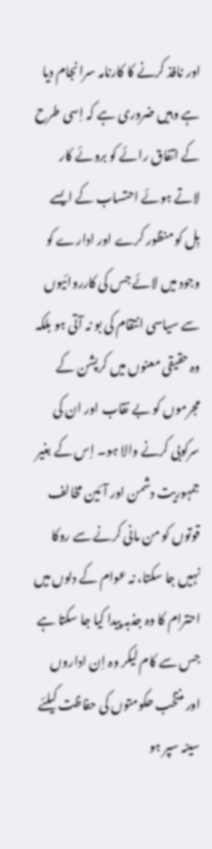اور نافذ کرنے کا کارنامہ سرانجام دیا ہے وہیں ضروری ہے کہ اِسی طرح کے اتفاق رائے کو بروئے کار لاتے ہوئے احتساب کے ایسے بِل کو منظور کرے اور ادارے کو وجود میں لائے جس کی کارروائیوں سے سیاسی انتقام کی بو نہ آتی ہو بلکہ وہ حقیقی معنوں میں کرپشن کے مجرموں کو بے نقاب اور ان کی سرکوبی کرنے والا ہو۔ اِس کے بغیر جمہوریت دشمن اور آئین مخالف قوتوں کو من مانی کرنے سے روکا نہیں جا سکتا، نہ عوام کے دلوں میں احترام کا وہ جذبہ پیدا کیا جا سکتا ہے جس سے کام لیکر وہ اِن اداروں اور منتخب حکومتوں کی حفاظت کیلئے سینہ سپر ہو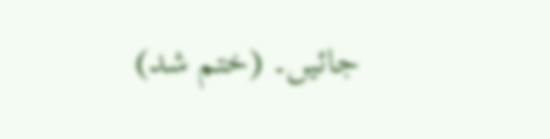جائیں۔ (ختم شد)